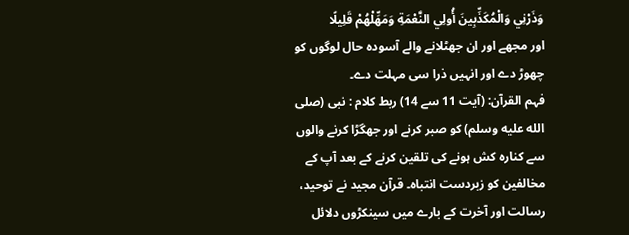وَذَرْنِي وَالْمُكَذِّبِينَ أُولِي النَّعْمَةِ وَمَهِّلْهُمْ قَلِيلًا
اور مجھے اور ان جھٹلانے والے آسودہ حال لوگوں کو چھوڑ دے اور انہیں ذرا سی مہلت دے۔
فہم القرآن: (آیت 11 سے 14) ربط کلام : نبی (صلى الله عليه وسلم) کو صبر کرنے اور جھگڑا کرنے والوں سے کنارہ کش ہونے کی تلقین کرنے کے بعد آپ کے مخالفین کو زبردست انتباہ۔ قرآن مجید نے توحید، رسالت اور آخرت کے بارے میں سینکڑوں دلائل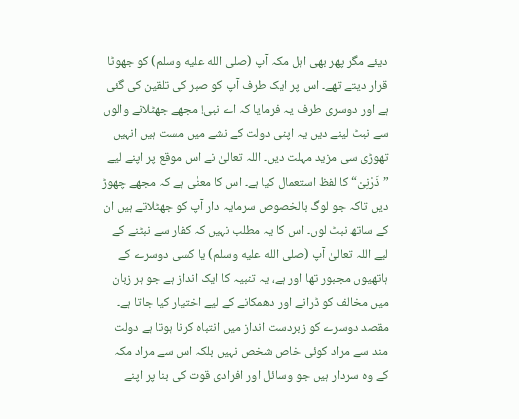دیئے مگر پھر بھی اہل مکہ آپ (صلى الله عليه وسلم) کو جھوٹا قرار دیتے تھے۔ اس پر ایک طرف آپ کو صبر کی تلقین کی گئی ہے اور دوسری طرف یہ فرمایا کہ اے نبی! مجھے جھٹلانے والوں سے نبٹ لینے دیں یہ اپنی دولت کے نشے میں مست ہیں انہیں تھوڑی سی مزید مہلت دیں۔ اللہ تعالیٰ نے اس موقع پر اپنے لیے ” ذَرْنِیْ“ کا لفظ استعمال کیا ہے۔ اس کا معنٰی ہے کہ مجھے چھوڑ دیں تاکہ جو لوگ بالخصوص سرمایہ دار آپ کو جھٹلاتے ہیں ان کے ساتھ نبٹ لوں۔ اس کا یہ مطلب نہیں کہ کفار سے نبٹنے کے لیے اللہ تعالیٰ آپ (صلى الله عليه وسلم) یا کسی دوسرے کے ہاتھیوں مجبور تھا اور ہے، یہ تنبیہ کا ایک انداز ہے جو ہر زبان میں مخالف کو ڈرانے اور دھمکانے کے لیے اختیار کیا جاتا ہے۔ مقصد دوسرے کو زبردست انداز میں انتباہ کرنا ہوتا ہے دولت مند سے مراد کوئی خاص شخص نہیں بلکہ اس سے مراد مکہ کے وہ سردار ہیں جو وسائل اور افرادی قوت کی بنا پر اپنے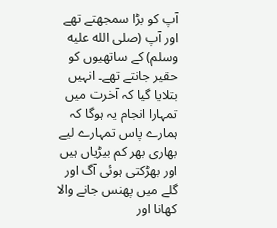آپ کو بڑا سمجھتے تھے اور آپ (صلى الله عليه وسلم) کے ساتھیوں کو حقیر جانتے تھے۔ انہیں بتلایا گیا کہ آخرت میں تمہارا انجام یہ ہوگا کہ ہمارے پاس تمہارے لیے بھاری بھر کم بیڑیاں ہیں اور بھڑکتی ہوئی آگ اور گلے میں پھنس جانے والا کھانا اور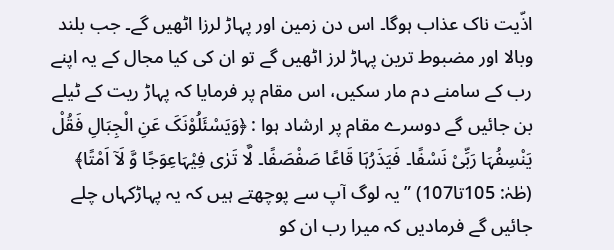اذّیت ناک عذاب ہوگا۔ اس دن زمین اور پہاڑ لرزا اٹھیں گے۔ جب بلند وبالا اور مضبوط ترین پہاڑ لرز اٹھیں گے تو ان کی کیا مجال کے یہ اپنے رب کے سامنے دم مار سکیں، اس مقام پر فرمایا کہ پہاڑ ریت کے ٹیلے بن جائیں گے دوسرے مقام پر ارشاد ہوا : ﴿وَیَسْئَلُوْنَکَ عَنِ الْجِبَالِ فَقُلْ یَنْسِفُہَا رَبِّیْ نَسْفًا۔ فَیَذَرُہَا قَاعًا صَفْصَفًا۔ لَّا تَرٰی فِیْہَاعِوَجًا وَّ لَآ اَمْتًا﴾ (طٰہٰ: 105تا107) ” یہ لوگ آپ سے پوچھتے ہیں کہ یہ پہاڑکہاں چلے جائیں گے فرمادیں کہ میرا رب ان کو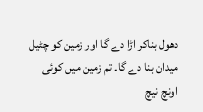دھول بناکر اڑا دے گا اور زمین کو چٹیل میدان بنا دے گا۔ تم زمین میں کوئی اونچ نیچ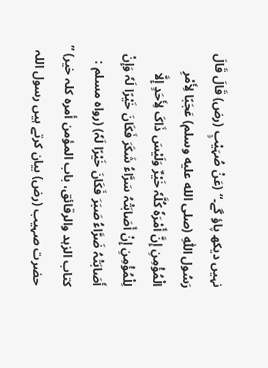نہیں دیکھ پاؤ گے۔“ (عَنْ صُہَیْبٍ (رض) قَالَ قَالَ رَسُول اللّٰہِ (صلى الله عليه وسلم) عَجَبًا لِأَمْرِ الْمُؤْمِنِ إِنَّ أَمْرَہٗ کُلَّہٗ خَیْرٌ وَلَیْسَ ذَاکَ لِأَحَدٍ إِلَّا لِلْمُؤْمِنِ إِنْ أَصَابَتْہُ سَرَّاءُ شَکَرَ فَکَانَ خَیْرًا لَہٗ وَإِنْ أَصَابَتْہُ ضَرَّاءُ صَبَرَ فَکَانَ خَیْرًا لَہٗ) (رواہ مسلم : کتاب الزہد والرقائق، باب المؤمن أمرہ کلہ خیر) ” حضرت صہیب (رض) بیان کرتے ہیں رسول اللہ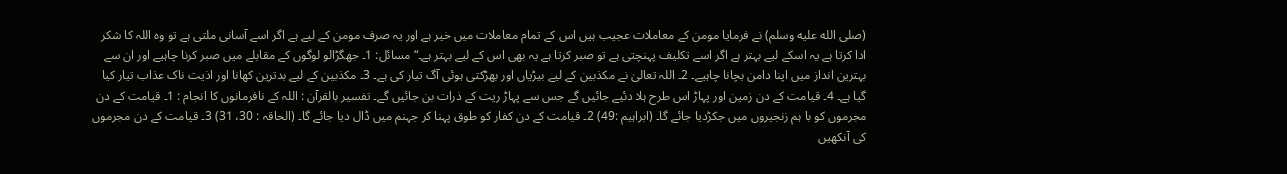(صلى الله عليه وسلم) نے فرمایا مومن کے معاملات عجیب ہیں اس کے تمام معاملات میں خیر ہے اور یہ صرف مومن کے لیے ہے اگر اسے آسانی ملتی ہے تو وہ اللہ کا شکر ادا کرتا ہے یہ اسکے لیے بہتر ہے اگر اسے تکلیف پہنچتی ہے تو صبر کرتا ہے یہ بھی اس کے لیے بہتر ہے۔“ مسائل: 1۔ جھگڑالو لوگوں کے مقابلے میں صبر کرنا چاہیے اور ان سے بہترین انداز میں اپنا دامن بچانا چاہیے۔ 2۔ اللہ تعالیٰ نے مکذبین کے لیے بیڑیاں اور بھڑکتی ہوئی آگ تیار کی ہے۔ 3۔ مکذبین کے لیے بدترین کھانا اور اذیت ناک عذاب تیار کیا گیا ہے۔ 4۔ قیامت کے دن زمین اور پہاڑ اس طرح ہلا دئیے جائیں گے جس سے پہاڑ ریت کے ذرات بن جائیں گے۔ تفسیر بالقرآن : اللہ کے نافرمانوں کا انجام : 1۔ قیامت کے دن مجرموں کو با ہم زنجیروں میں جکڑدیا جائے گا۔ (ابراہیم :49) 2۔ قیامت کے دن کفار کو طوق پہنا کر جہنم میں ڈال دیا جائے گا۔ (الحاقہ : 30، 31) 3۔ قیامت کے دن مجرموں کی آنکھیں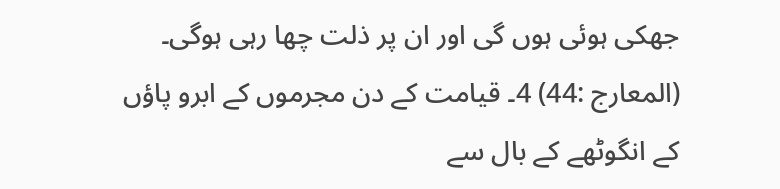جھکی ہوئی ہوں گی اور ان پر ذلت چھا رہی ہوگی۔ (المعارج :44) 4۔ قیامت کے دن مجرموں کے ابرو پاؤں کے انگوٹھے کے بال سے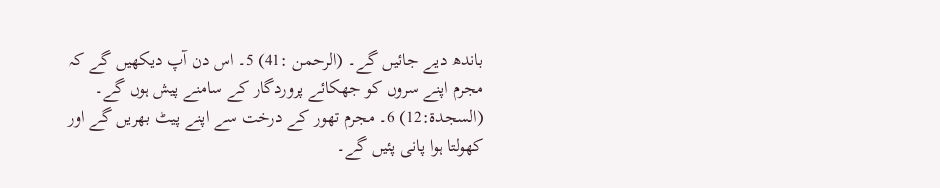باندھ دیے جائیں گے۔ (الرحمن :41) 5۔ اس دن آپ دیکھیں گے کہ مجرم اپنے سروں کو جھکائے پروردگار کے سامنے پیش ہوں گے۔ (السجدۃ:12) 6۔ مجرم تھور کے درخت سے اپنے پیٹ بھریں گے اور کھولتا ہوا پانی پئیں گے۔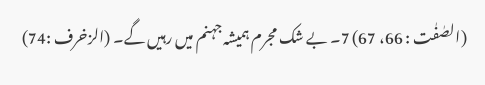(الصٰفٰت : 66، 67) 7۔ بے شک مجرم ہمیشہ جہنم میں رہیں گے۔ (الزخرف :74)